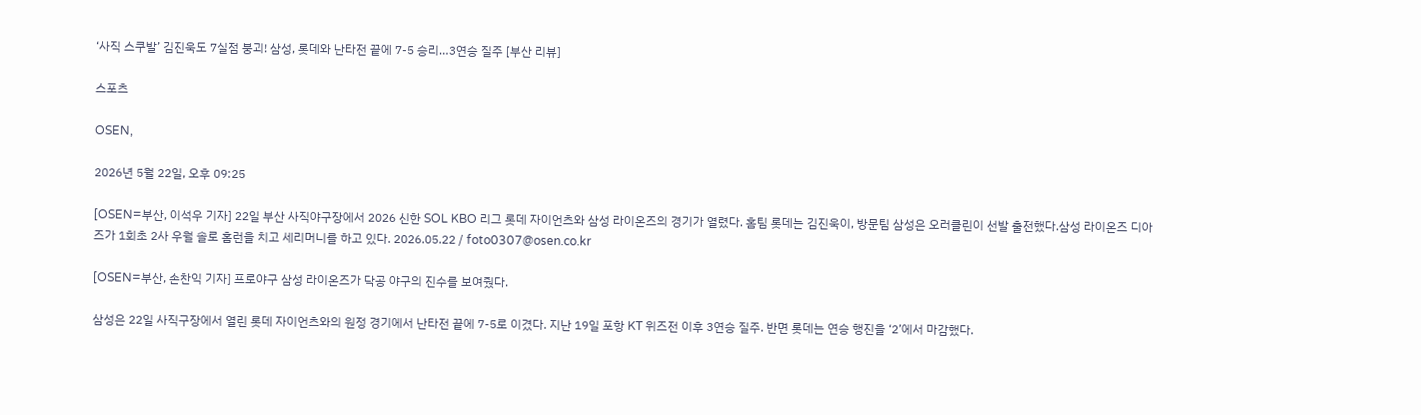‘사직 스쿠발’ 김진욱도 7실점 붕괴! 삼성, 롯데와 난타전 끝에 7-5 승리…3연승 질주 [부산 리뷰]

스포츠

OSEN,

2026년 5월 22일, 오후 09:25

[OSEN=부산, 이석우 기자] 22일 부산 사직야구장에서 2026 신한 SOL KBO 리그 롯데 자이언츠와 삼성 라이온즈의 경기가 열렸다. 홈팀 롯데는 김진욱이, 방문팀 삼성은 오러클린이 선발 출전했다.삼성 라이온즈 디아즈가 1회초 2사 우월 솔로 홈런을 치고 세리머니를 하고 있다. 2026.05.22 / foto0307@osen.co.kr

[OSEN=부산, 손찬익 기자] 프로야구 삼성 라이온즈가 닥공 야구의 진수를 보여줬다.

삼성은 22일 사직구장에서 열린 롯데 자이언츠와의 원정 경기에서 난타전 끝에 7-5로 이겼다. 지난 19일 포항 KT 위즈전 이후 3연승 질주. 반면 롯데는 연승 행진을 ‘2’에서 마감했다.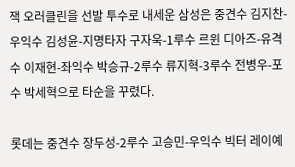잭 오러클린을 선발 투수로 내세운 삼성은 중견수 김지찬-우익수 김성윤-지명타자 구자욱-1루수 르윈 디아즈-유격수 이재현-좌익수 박승규-2루수 류지혁-3루수 전병우-포수 박세혁으로 타순을 꾸렸다.

롯데는 중견수 장두성-2루수 고승민-우익수 빅터 레이예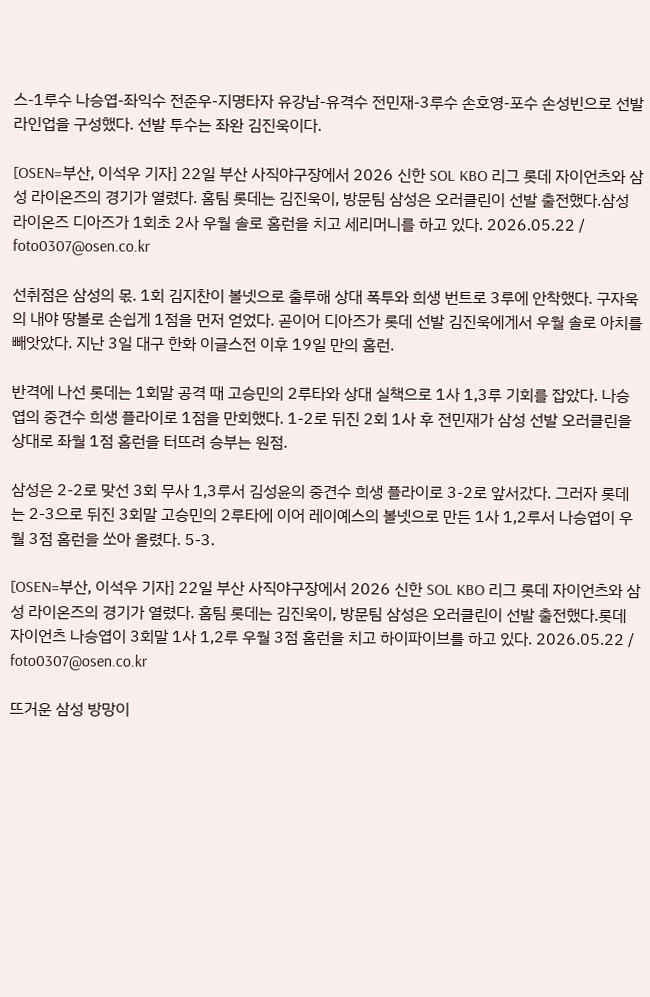스-1루수 나승엽-좌익수 전준우-지명타자 유강남-유격수 전민재-3루수 손호영-포수 손성빈으로 선발 라인업을 구성했다. 선발 투수는 좌완 김진욱이다.

[OSEN=부산, 이석우 기자] 22일 부산 사직야구장에서 2026 신한 SOL KBO 리그 롯데 자이언츠와 삼성 라이온즈의 경기가 열렸다. 홈팀 롯데는 김진욱이, 방문팀 삼성은 오러클린이 선발 출전했다.삼성 라이온즈 디아즈가 1회초 2사 우월 솔로 홈런을 치고 세리머니를 하고 있다. 2026.05.22 / foto0307@osen.co.kr

선취점은 삼성의 몫. 1회 김지찬이 볼넷으로 출루해 상대 폭투와 희생 번트로 3루에 안착했다. 구자욱의 내야 땅볼로 손쉽게 1점을 먼저 얻었다. 곧이어 디아즈가 롯데 선발 김진욱에게서 우월 솔로 아치를 빼앗았다. 지난 3일 대구 한화 이글스전 이후 19일 만의 홈런.

반격에 나선 롯데는 1회말 공격 때 고승민의 2루타와 상대 실책으로 1사 1,3루 기회를 잡았다. 나승엽의 중견수 희생 플라이로 1점을 만회했다. 1-2로 뒤진 2회 1사 후 전민재가 삼성 선발 오러클린을 상대로 좌월 1점 홈런을 터뜨려 승부는 원점.

삼성은 2-2로 맞선 3회 무사 1,3루서 김성윤의 중견수 희생 플라이로 3-2로 앞서갔다. 그러자 롯데는 2-3으로 뒤진 3회말 고승민의 2루타에 이어 레이예스의 볼넷으로 만든 1사 1,2루서 나승엽이 우월 3점 홈런을 쏘아 올렸다. 5-3.

[OSEN=부산, 이석우 기자] 22일 부산 사직야구장에서 2026 신한 SOL KBO 리그 롯데 자이언츠와 삼성 라이온즈의 경기가 열렸다. 홈팀 롯데는 김진욱이, 방문팀 삼성은 오러클린이 선발 출전했다.롯데 자이언츠 나승엽이 3회말 1사 1,2루 우월 3점 홈런을 치고 하이파이브를 하고 있다. 2026.05.22 / foto0307@osen.co.kr

뜨거운 삼성 방망이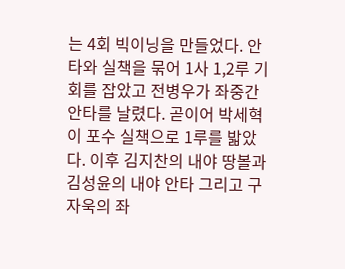는 4회 빅이닝을 만들었다. 안타와 실책을 묶어 1사 1,2루 기회를 잡았고 전병우가 좌중간 안타를 날렸다. 곧이어 박세혁이 포수 실책으로 1루를 밟았다. 이후 김지찬의 내야 땅볼과 김성윤의 내야 안타 그리고 구자욱의 좌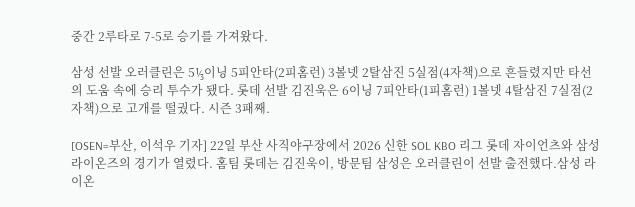중간 2루타로 7-5로 승기를 가져왔다.

삼성 선발 오러클린은 5⅓이닝 5피안타(2피홈런) 3볼넷 2탈삼진 5실점(4자책)으로 흔들렸지만 타선의 도움 속에 승리 투수가 됐다. 롯데 선발 김진욱은 6이닝 7피안타(1피홈런) 1볼넷 4탈삼진 7실점(2자책)으로 고개를 떨궜다. 시즌 3패째.

[OSEN=부산, 이석우 기자] 22일 부산 사직야구장에서 2026 신한 SOL KBO 리그 롯데 자이언츠와 삼성 라이온즈의 경기가 열렸다. 홈팀 롯데는 김진욱이, 방문팀 삼성은 오러클린이 선발 출전했다.삼성 라이온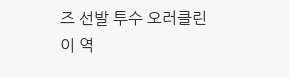즈 선발 투수 오러클린이 역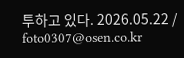투하고 있다. 2026.05.22 / foto0307@osen.co.kr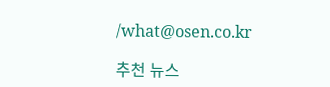/what@osen.co.kr

추천 뉴스